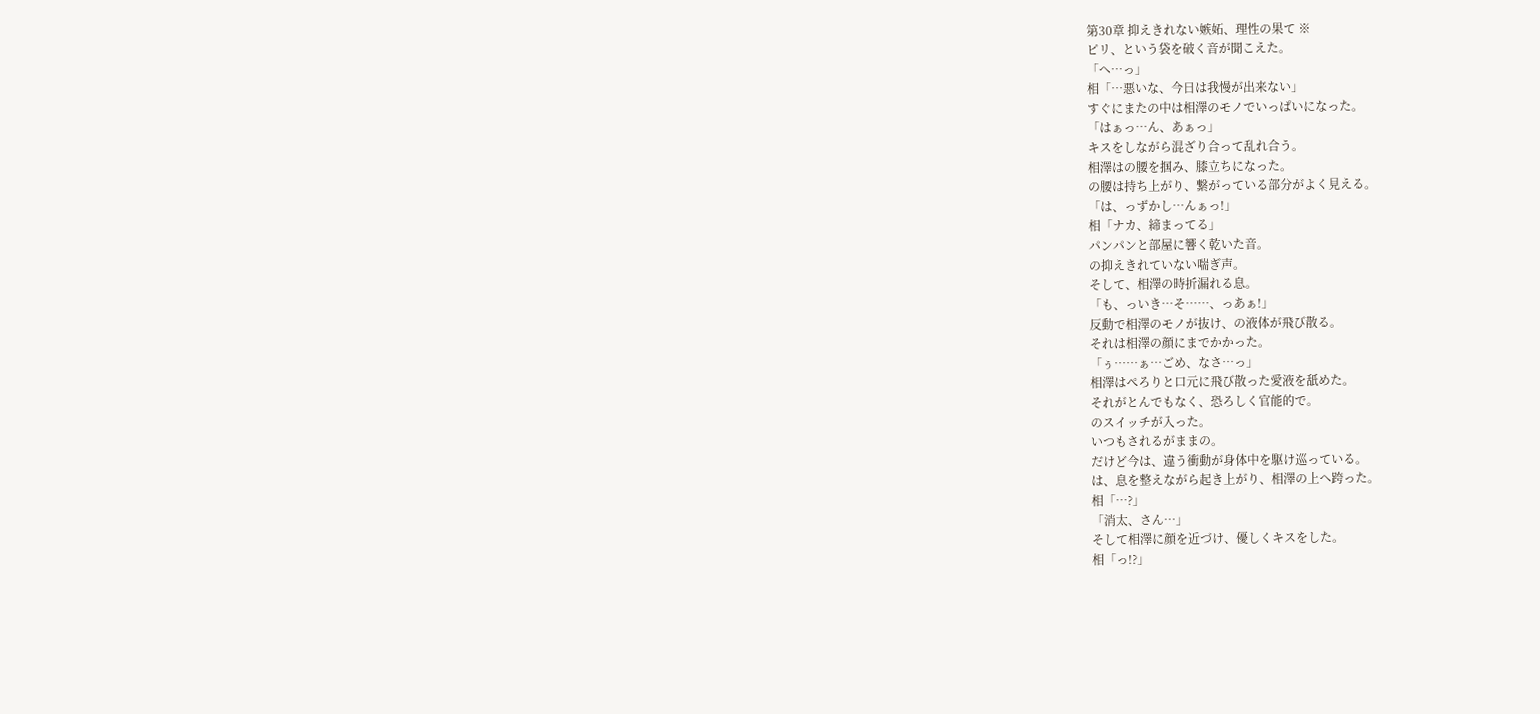第30章 抑えきれない嫉妬、理性の果て ※
ピリ、という袋を破く音が聞こえた。
「へ…っ」
相「…悪いな、今日は我慢が出来ない」
すぐにまたの中は相澤のモノでいっぱいになった。
「はぁっ…ん、あぁっ」
キスをしながら混ざり合って乱れ合う。
相澤はの腰を掴み、膝立ちになった。
の腰は持ち上がり、繋がっている部分がよく見える。
「は、っずかし…んぁっ!」
相「ナカ、締まってる」
パンパンと部屋に響く乾いた音。
の抑えきれていない喘ぎ声。
そして、相澤の時折漏れる息。
「も、っいき…そ……、っあぁ!」
反動で相澤のモノが抜け、の液体が飛び散る。
それは相澤の顔にまでかかった。
「ぅ……ぁ…ごめ、なさ…っ」
相澤はぺろりと口元に飛び散った愛液を舐めた。
それがとんでもなく、恐ろしく官能的で。
のスイッチが入った。
いつもされるがままの。
だけど今は、違う衝動が身体中を駆け巡っている。
は、息を整えながら起き上がり、相澤の上へ跨った。
相「…?」
「消太、さん…」
そして相澤に顔を近づけ、優しくキスをした。
相「っ!?」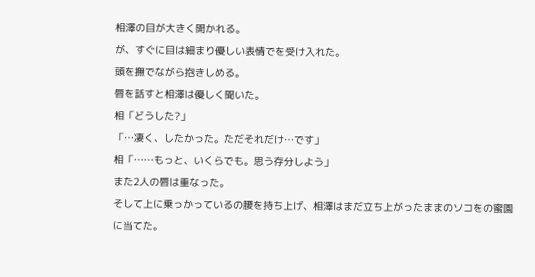相澤の目が大きく開かれる。
が、すぐに目は細まり優しい表情でを受け入れた。
頭を撫でながら抱きしめる。
唇を話すと相澤は優しく聞いた。
相「どうした?」
「…凄く、したかった。ただそれだけ…です」
相「……もっと、いくらでも。思う存分しよう」
また2人の唇は重なった。
そして上に乗っかっているの腰を持ち上げ、相澤はまだ立ち上がったままのソコをの蜜園に当てた。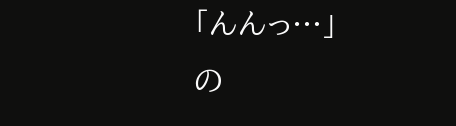「んんっ…」
の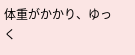体重がかかり、ゆっく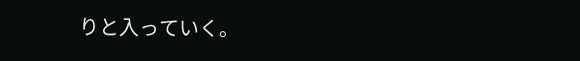りと入っていく。